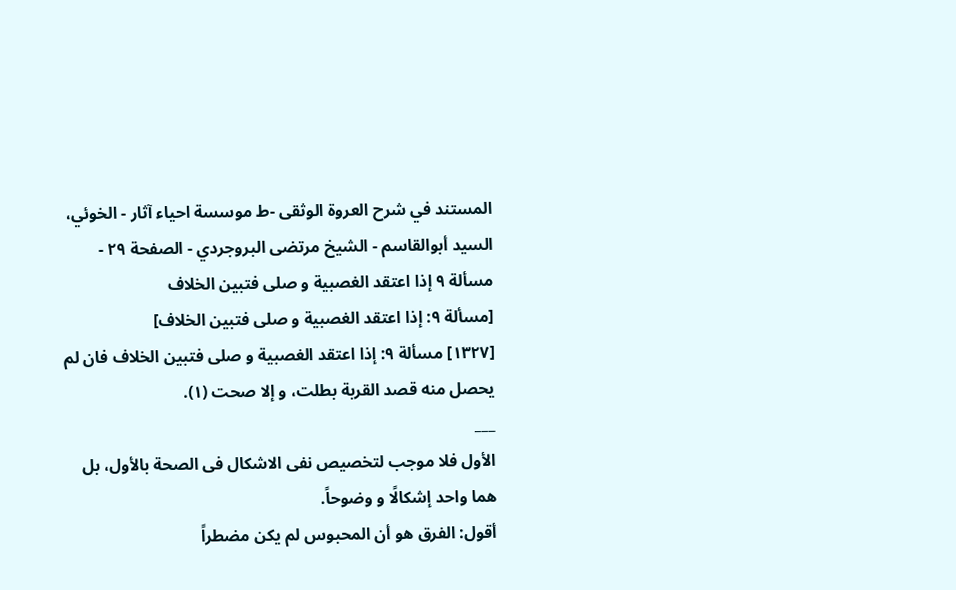المستند في شرح العروة الوثقى -ط موسسة احياء آثار - الخوئي، السيد أبوالقاسم - الشيخ مرتضى البروجردي - الصفحة ٢٩ - مسألة ٩ إذا اعتقد الغصبیة و صلی فتبین الخلاف
[مسألة ٩: إذا اعتقد الغصبیة و صلی فتبین الخلاف]
[١٣٢٧] مسألة ٩: إذا اعتقد الغصبیة و صلی فتبین الخلاف فان لم یحصل منه قصد القربة بطلت، و إلا صحت (١).
___
الأول فلا موجب لتخصیص نفی الاشکال فی الصحة بالأول، بل هما واحد إشکالًا و وضوحاً.
أقول: الفرق هو أن المحبوس لم یکن مضطراً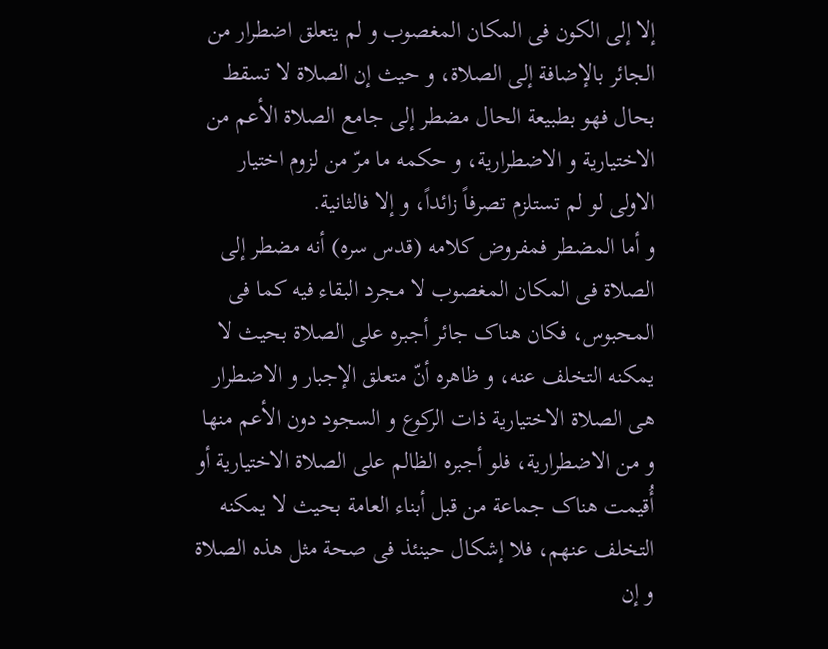إلا إلی الکون فی المکان المغصوب و لم یتعلق اضطرار من الجائر بالإضافة إلی الصلاة، و حیث إن الصلاة لا تسقط بحال فهو بطبیعة الحال مضطر إلی جامع الصلاة الأعم من الاختیاریة و الاضطراریة، و حکمه ما مرّ من لزوم اختیار الاولی لو لم تستلزم تصرفاً زائداً، و إلا فالثانیة.
و أما المضطر فمفروض کلامه (قدس سره) أنه مضطر إلی الصلاة فی المکان المغصوب لا مجرد البقاء فیه کما فی المحبوس، فکان هناک جائر أجبره علی الصلاة بحیث لا یمکنه التخلف عنه، و ظاهره أنّ متعلق الإجبار و الاضطرار هی الصلاة الاختیاریة ذات الرکوع و السجود دون الأعم منها و من الاضطراریة، فلو أجبره الظالم علی الصلاة الاختیاریة أو أُقیمت هناک جماعة من قبل أبناء العامة بحیث لا یمکنه التخلف عنهم، فلا إشکال حینئذ فی صحة مثل هذه الصلاة و إن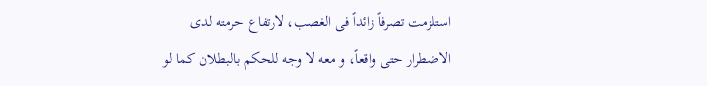استلزمت تصرفاً زائداً فی الغصب، لارتفاع حرمته لدی الاضطرار حتی واقعاً، و معه لا وجه للحکم بالبطلان کما لو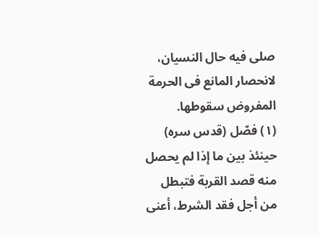صلی فیه حال النسیان، لانحصار المانع فی الحرمة المفروض سقوطها.
(١) فصّل (قدس سره) حینئذ بین ما إذا لم یحصل منه قصد القربة فتبطل من أجل فقد الشرط، أعنی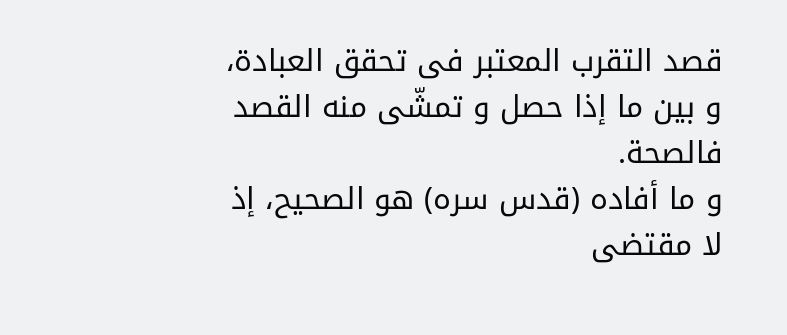قصد التقرب المعتبر فی تحقق العبادة، و بین ما إذا حصل و تمشّی منه القصد فالصحة.
و ما أفاده (قدس سره) هو الصحیح، إذ لا مقتضی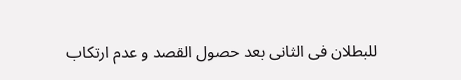للبطلان فی الثانی بعد حصول القصد و عدم ارتکاب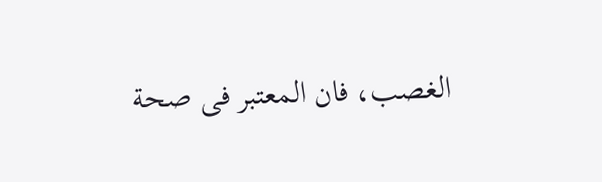الغصب، فان المعتبر فی صحة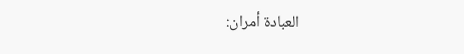العبادة أمران: